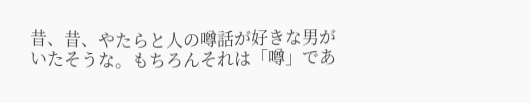昔、昔、やたらと人の噂話が好きな男がいたそうな。もちろんそれは「噂」であ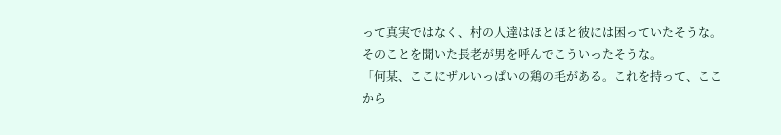って真実ではなく、村の人達はほとほと彼には困っていたそうな。そのことを聞いた長老が男を呼んでこういったそうな。
「何某、ここにザルいっぱいの鶏の毛がある。これを持って、ここから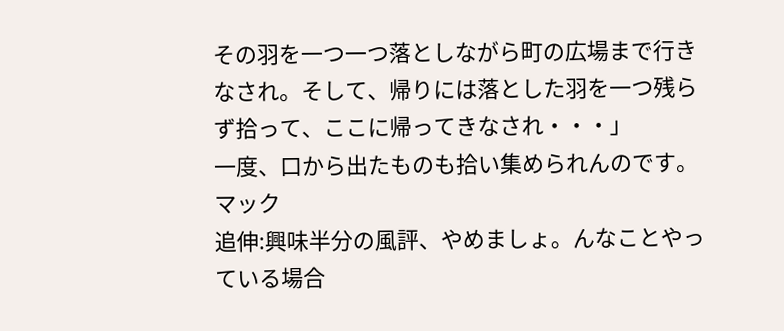その羽を一つ一つ落としながら町の広場まで行きなされ。そして、帰りには落とした羽を一つ残らず拾って、ここに帰ってきなされ・・・」
一度、口から出たものも拾い集められんのです。
マック
追伸:興味半分の風評、やめましょ。んなことやっている場合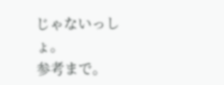じゃないっしょ。
参考まで。